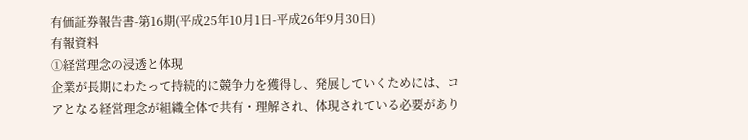有価証券報告書-第16期(平成25年10月1日-平成26年9月30日)
有報資料
①経営理念の浸透と体現
企業が長期にわたって持続的に競争力を獲得し、発展していくためには、コアとなる経営理念が組織全体で共有・理解され、体現されている必要があり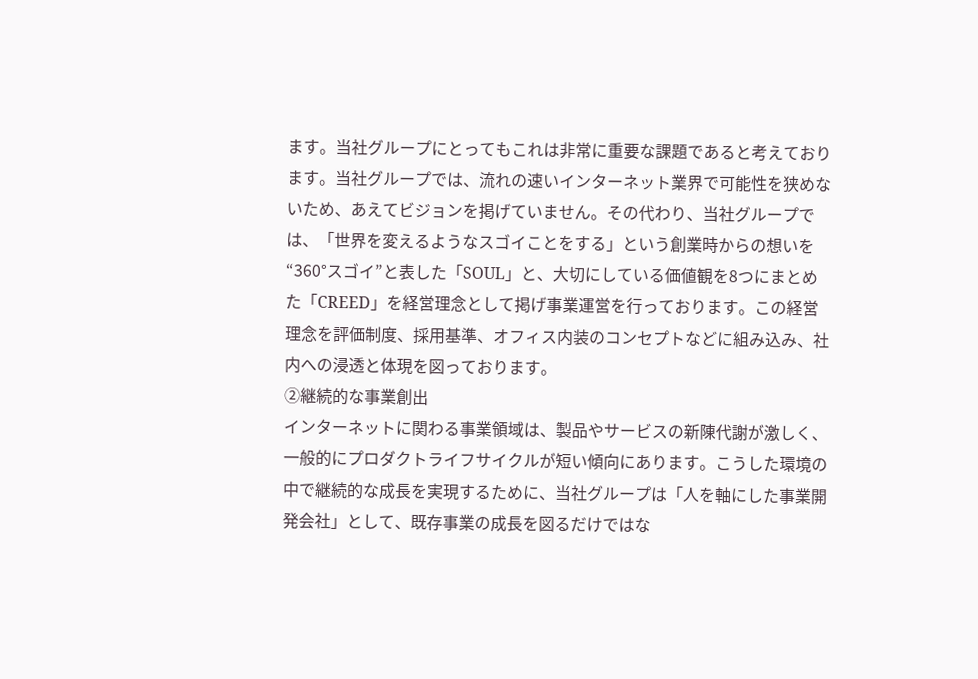ます。当社グループにとってもこれは非常に重要な課題であると考えております。当社グループでは、流れの速いインターネット業界で可能性を狭めないため、あえてビジョンを掲げていません。その代わり、当社グループでは、「世界を変えるようなスゴイことをする」という創業時からの想いを“360°スゴイ”と表した「SOUL」と、大切にしている価値観を8つにまとめた「CREED」を経営理念として掲げ事業運営を行っております。この経営理念を評価制度、採用基準、オフィス内装のコンセプトなどに組み込み、社内への浸透と体現を図っております。
②継続的な事業創出
インターネットに関わる事業領域は、製品やサービスの新陳代謝が激しく、一般的にプロダクトライフサイクルが短い傾向にあります。こうした環境の中で継続的な成長を実現するために、当社グループは「人を軸にした事業開発会社」として、既存事業の成長を図るだけではな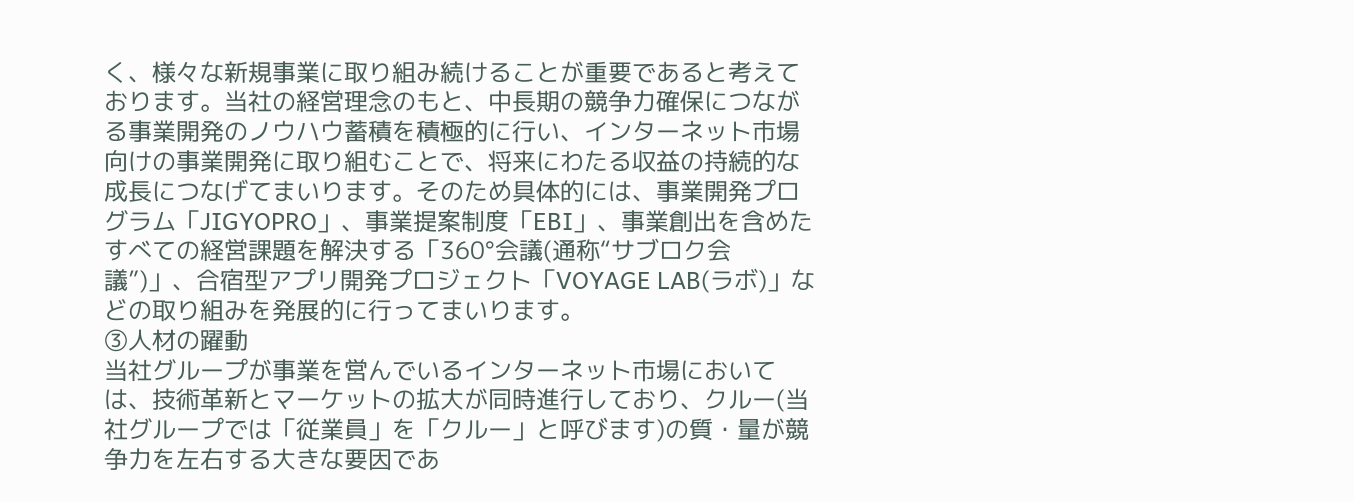く、様々な新規事業に取り組み続けることが重要であると考えております。当社の経営理念のもと、中長期の競争力確保につながる事業開発のノウハウ蓄積を積極的に行い、インターネット市場向けの事業開発に取り組むことで、将来にわたる収益の持続的な成長につなげてまいります。そのため具体的には、事業開発プログラム「JIGYOPRO」、事業提案制度「EBI」、事業創出を含めたすべての経営課題を解決する「360°会議(通称“サブロク会議”)」、合宿型アプリ開発プロジェクト「VOYAGE LAB(ラボ)」などの取り組みを発展的に行ってまいります。
③人材の躍動
当社グループが事業を営んでいるインターネット市場においては、技術革新とマーケットの拡大が同時進行しており、クルー(当社グループでは「従業員」を「クルー」と呼びます)の質・量が競争力を左右する大きな要因であ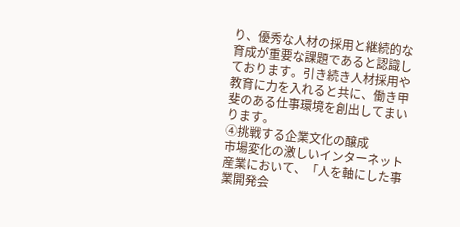り、優秀な人材の採用と継続的な育成が重要な課題であると認識しております。引き続き人材採用や教育に力を入れると共に、働き甲斐のある仕事環境を創出してまいります。
④挑戦する企業文化の醸成
市場変化の激しいインターネット産業において、「人を軸にした事業開発会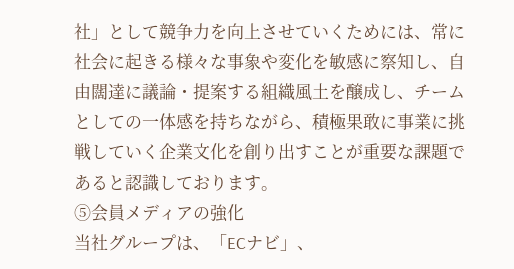社」として競争力を向上させていくためには、常に社会に起きる様々な事象や変化を敏感に察知し、自由闊達に議論・提案する組織風土を醸成し、チームとしての一体感を持ちながら、積極果敢に事業に挑戦していく企業文化を創り出すことが重要な課題であると認識しております。
⑤会員メディアの強化
当社グループは、「ECナビ」、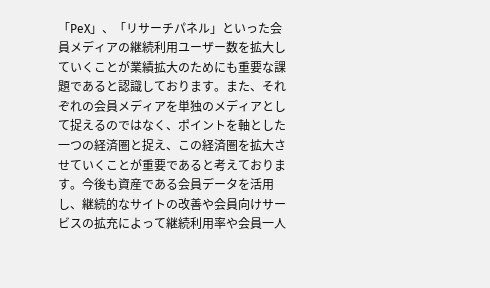「PeX」、「リサーチパネル」といった会員メディアの継続利用ユーザー数を拡大していくことが業績拡大のためにも重要な課題であると認識しております。また、それぞれの会員メディアを単独のメディアとして捉えるのではなく、ポイントを軸とした一つの経済圏と捉え、この経済圏を拡大させていくことが重要であると考えております。今後も資産である会員データを活用し、継続的なサイトの改善や会員向けサービスの拡充によって継続利用率や会員一人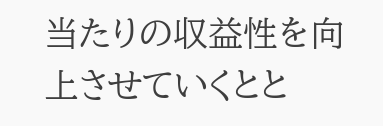当たりの収益性を向上させていくとと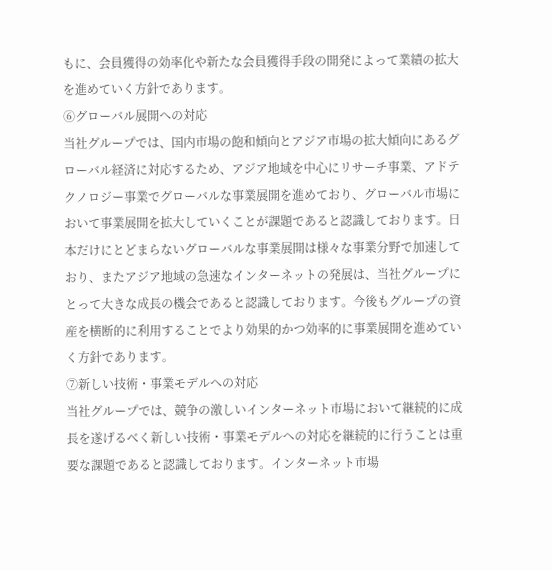もに、会員獲得の効率化や新たな会員獲得手段の開発によって業績の拡大を進めていく方針であります。
⑥グローバル展開への対応
当社グループでは、国内市場の飽和傾向とアジア市場の拡大傾向にあるグローバル経済に対応するため、アジア地域を中心にリサーチ事業、アドテクノロジー事業でグローバルな事業展開を進めており、グローバル市場において事業展開を拡大していくことが課題であると認識しております。日本だけにとどまらないグローバルな事業展開は様々な事業分野で加速しており、またアジア地域の急速なインターネットの発展は、当社グループにとって大きな成長の機会であると認識しております。今後もグループの資産を横断的に利用することでより効果的かつ効率的に事業展開を進めていく方針であります。
⑦新しい技術・事業モデルへの対応
当社グループでは、競争の激しいインターネット市場において継続的に成長を遂げるべく新しい技術・事業モデルへの対応を継続的に行うことは重要な課題であると認識しております。インターネット市場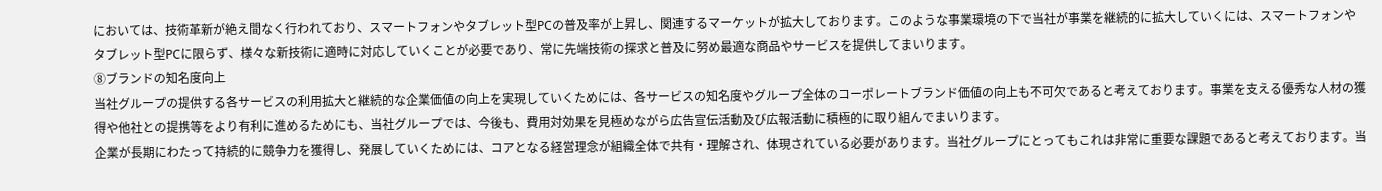においては、技術革新が絶え間なく行われており、スマートフォンやタブレット型PCの普及率が上昇し、関連するマーケットが拡大しております。このような事業環境の下で当社が事業を継続的に拡大していくには、スマートフォンやタブレット型PCに限らず、様々な新技術に適時に対応していくことが必要であり、常に先端技術の探求と普及に努め最適な商品やサービスを提供してまいります。
⑧ブランドの知名度向上
当社グループの提供する各サービスの利用拡大と継続的な企業価値の向上を実現していくためには、各サービスの知名度やグループ全体のコーポレートブランド価値の向上も不可欠であると考えております。事業を支える優秀な人材の獲得や他社との提携等をより有利に進めるためにも、当社グループでは、今後も、費用対効果を見極めながら広告宣伝活動及び広報活動に積極的に取り組んでまいります。
企業が長期にわたって持続的に競争力を獲得し、発展していくためには、コアとなる経営理念が組織全体で共有・理解され、体現されている必要があります。当社グループにとってもこれは非常に重要な課題であると考えております。当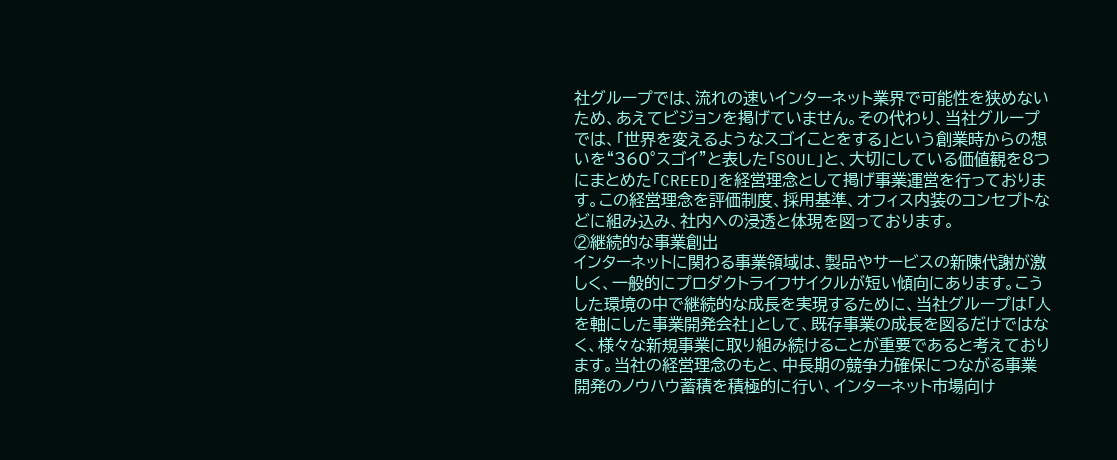社グループでは、流れの速いインターネット業界で可能性を狭めないため、あえてビジョンを掲げていません。その代わり、当社グループでは、「世界を変えるようなスゴイことをする」という創業時からの想いを“360°スゴイ”と表した「SOUL」と、大切にしている価値観を8つにまとめた「CREED」を経営理念として掲げ事業運営を行っております。この経営理念を評価制度、採用基準、オフィス内装のコンセプトなどに組み込み、社内への浸透と体現を図っております。
②継続的な事業創出
インターネットに関わる事業領域は、製品やサービスの新陳代謝が激しく、一般的にプロダクトライフサイクルが短い傾向にあります。こうした環境の中で継続的な成長を実現するために、当社グループは「人を軸にした事業開発会社」として、既存事業の成長を図るだけではなく、様々な新規事業に取り組み続けることが重要であると考えております。当社の経営理念のもと、中長期の競争力確保につながる事業開発のノウハウ蓄積を積極的に行い、インターネット市場向け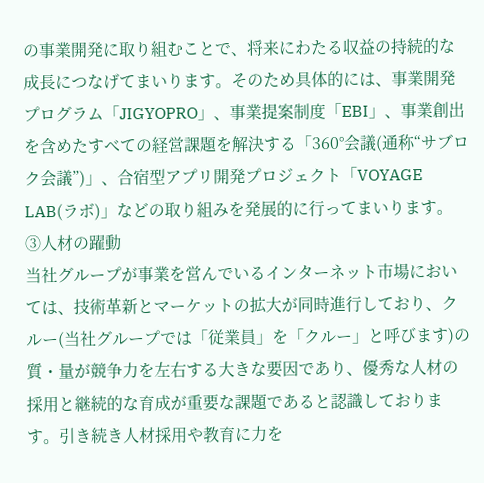の事業開発に取り組むことで、将来にわたる収益の持続的な成長につなげてまいります。そのため具体的には、事業開発プログラム「JIGYOPRO」、事業提案制度「EBI」、事業創出を含めたすべての経営課題を解決する「360°会議(通称“サブロク会議”)」、合宿型アプリ開発プロジェクト「VOYAGE LAB(ラボ)」などの取り組みを発展的に行ってまいります。
③人材の躍動
当社グループが事業を営んでいるインターネット市場においては、技術革新とマーケットの拡大が同時進行しており、クルー(当社グループでは「従業員」を「クルー」と呼びます)の質・量が競争力を左右する大きな要因であり、優秀な人材の採用と継続的な育成が重要な課題であると認識しております。引き続き人材採用や教育に力を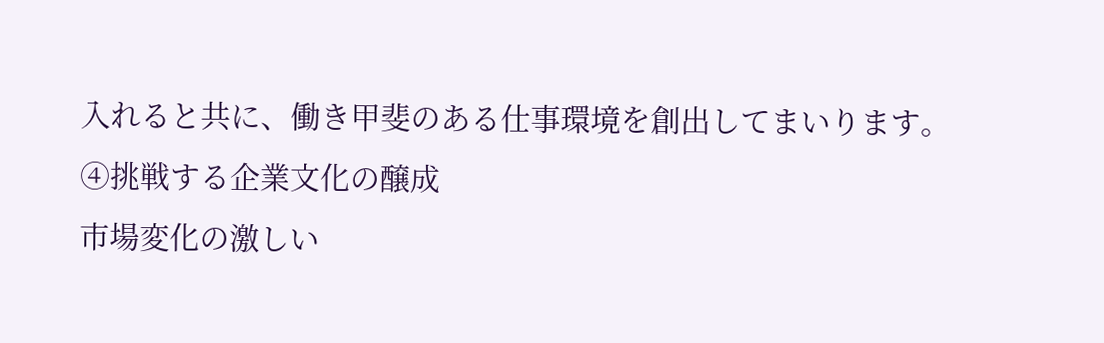入れると共に、働き甲斐のある仕事環境を創出してまいります。
④挑戦する企業文化の醸成
市場変化の激しい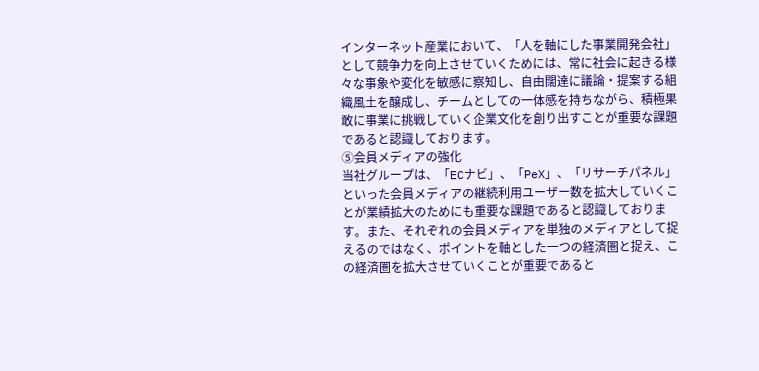インターネット産業において、「人を軸にした事業開発会社」として競争力を向上させていくためには、常に社会に起きる様々な事象や変化を敏感に察知し、自由闊達に議論・提案する組織風土を醸成し、チームとしての一体感を持ちながら、積極果敢に事業に挑戦していく企業文化を創り出すことが重要な課題であると認識しております。
⑤会員メディアの強化
当社グループは、「ECナビ」、「PeX」、「リサーチパネル」といった会員メディアの継続利用ユーザー数を拡大していくことが業績拡大のためにも重要な課題であると認識しております。また、それぞれの会員メディアを単独のメディアとして捉えるのではなく、ポイントを軸とした一つの経済圏と捉え、この経済圏を拡大させていくことが重要であると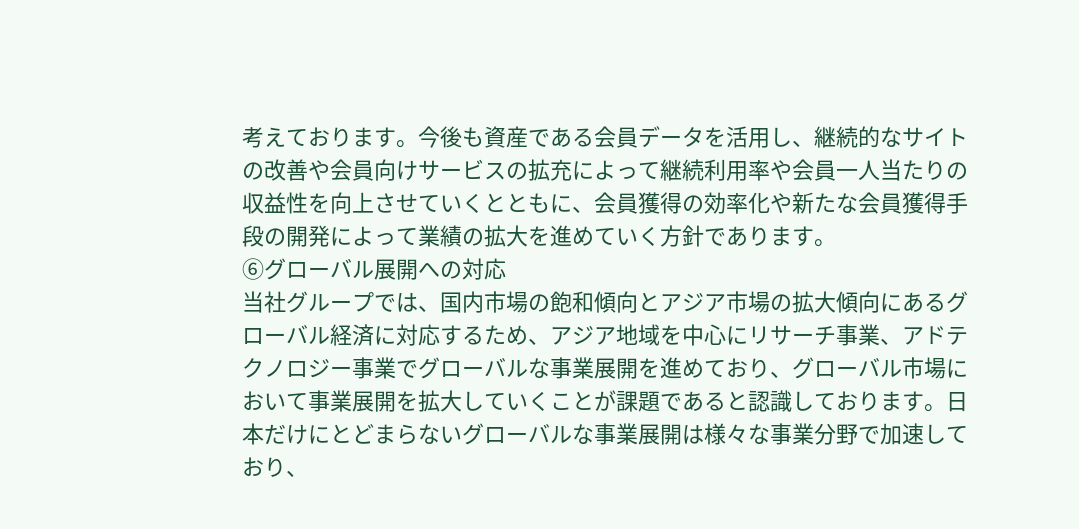考えております。今後も資産である会員データを活用し、継続的なサイトの改善や会員向けサービスの拡充によって継続利用率や会員一人当たりの収益性を向上させていくとともに、会員獲得の効率化や新たな会員獲得手段の開発によって業績の拡大を進めていく方針であります。
⑥グローバル展開への対応
当社グループでは、国内市場の飽和傾向とアジア市場の拡大傾向にあるグローバル経済に対応するため、アジア地域を中心にリサーチ事業、アドテクノロジー事業でグローバルな事業展開を進めており、グローバル市場において事業展開を拡大していくことが課題であると認識しております。日本だけにとどまらないグローバルな事業展開は様々な事業分野で加速しており、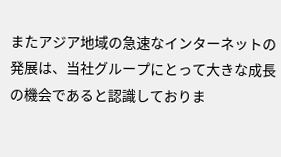またアジア地域の急速なインターネットの発展は、当社グループにとって大きな成長の機会であると認識しておりま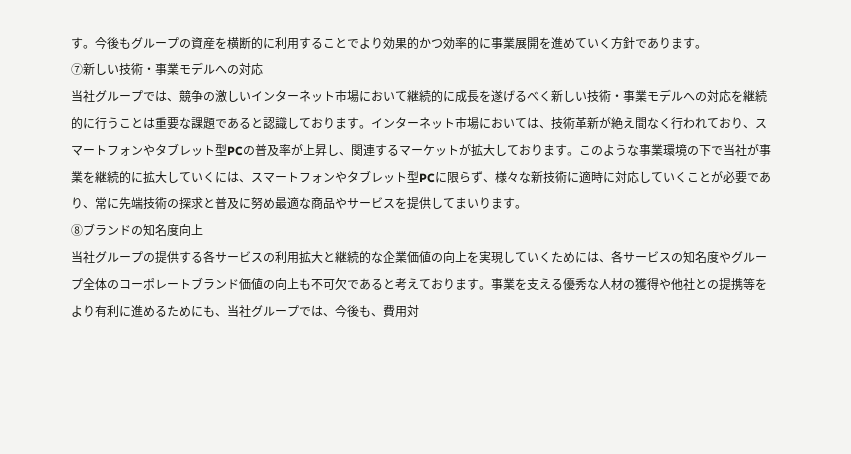す。今後もグループの資産を横断的に利用することでより効果的かつ効率的に事業展開を進めていく方針であります。
⑦新しい技術・事業モデルへの対応
当社グループでは、競争の激しいインターネット市場において継続的に成長を遂げるべく新しい技術・事業モデルへの対応を継続的に行うことは重要な課題であると認識しております。インターネット市場においては、技術革新が絶え間なく行われており、スマートフォンやタブレット型PCの普及率が上昇し、関連するマーケットが拡大しております。このような事業環境の下で当社が事業を継続的に拡大していくには、スマートフォンやタブレット型PCに限らず、様々な新技術に適時に対応していくことが必要であり、常に先端技術の探求と普及に努め最適な商品やサービスを提供してまいります。
⑧ブランドの知名度向上
当社グループの提供する各サービスの利用拡大と継続的な企業価値の向上を実現していくためには、各サービスの知名度やグループ全体のコーポレートブランド価値の向上も不可欠であると考えております。事業を支える優秀な人材の獲得や他社との提携等をより有利に進めるためにも、当社グループでは、今後も、費用対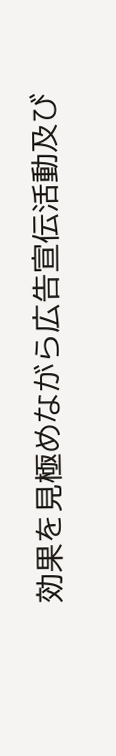効果を見極めながら広告宣伝活動及び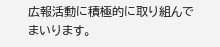広報活動に積極的に取り組んでまいります。